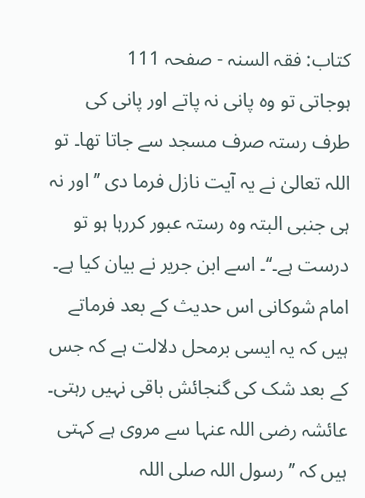کتاب: فقہ السنہ - صفحہ 111
ہوجاتی تو وہ پانی نہ پاتے اور پانی کی طرف رستہ صرف مسجد سے جاتا تھا۔ تو اللہ تعالیٰ نے یہ آیت نازل فرما دی ’’ اور نہ ہی جنبی البتہ وہ رستہ عبور کررہا ہو تو درست ہے۔‘‘۔ اسے ابن جریر نے بیان کیا ہے۔ امام شوکانی اس حدیث کے بعد فرماتے ہیں کہ یہ ایسی برمحل دلالت ہے کہ جس کے بعد شک کی گنجائش باقی نہیں رہتی۔ عائشہ رضی اللہ عنہا سے مروی ہے کہتی ہیں کہ ’’ رسول اللہ صلی اللہ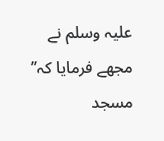علیہ وسلم نے مجھے فرمایا کہ’’ مسجد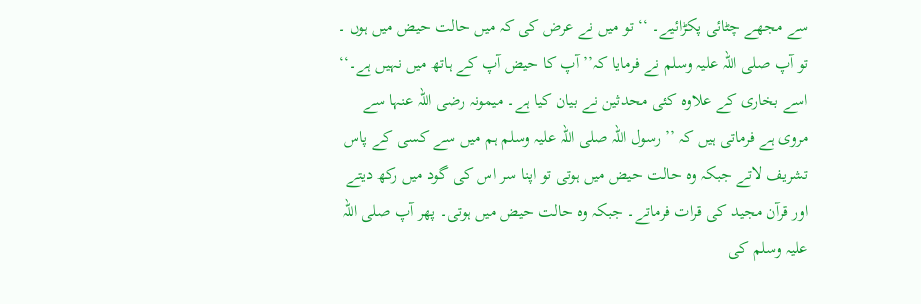سے مجھے چٹائی پکڑائیے۔ ‘‘تو میں نے عرض کی کہ میں حالت حیض میں ہوں ۔ تو آپ صلی اللہ علیہ وسلم نے فرمایا کہ’’ آپ کا حیض آپ کے ہاتھ میں نہیں ہے۔‘‘ اسے بخاری کے علاوہ کئی محدثین نے بیان کیا ہے۔ میمونہ رضی اللہ عنہا سے مروی ہے فرماتی ہیں کہ ’’ رسول اللہ صلی اللہ علیہ وسلم ہم میں سے کسی کے پاس تشریف لاتے جبکہ وہ حالت حیض میں ہوتی تو اپنا سر اس کی گود میں رکھ دیتے اور قرآن مجید کی قرات فرماتے۔ جبکہ وہ حالت حیض میں ہوتی۔ پھر آپ صلی اللہ علیہ وسلم کی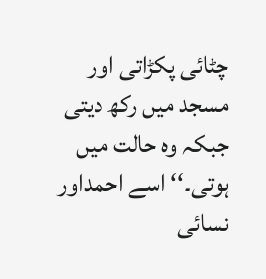چٹائی پکڑاتی اور مسجد میں رکھ دیتی جبکہ وہ حالت میں ہوتی۔‘‘ اسے احمداور نسائی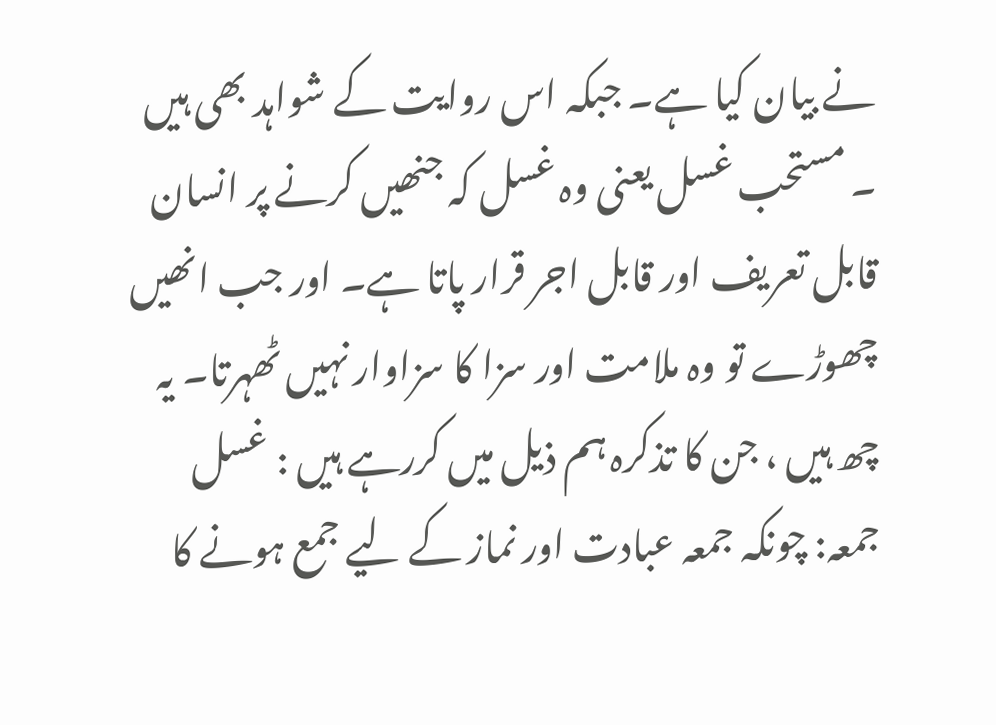نے بیان کیا ہے۔ جبکہ اس روایت کے شواہد بھی ہیں ۔ مستحب غسل یعنی وہ غسل کہ جنھیں کرنے پر انسان قابل تعریف اور قابل اجر قرار پاتا ہے۔ اور جب انھیں چھوڑے تو وہ ملامت اور سزا کا سزاوار نہیں ٹھہرتا۔ یہ چھ ہیں ، جن کا تذکرہ ہم ذیل میں کررہے ہیں : غسل جمعہ: چونکہ جمعہ عبادت اور نماز کے لیے جمع ہونے کا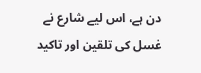دن ہے، اس لیے شارع نے غسل کی تلقین اور تاکید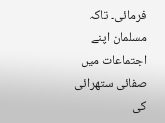فرمائی۔ تاکہ مسلمان اپنے اجتماعات میں صفائی ستھرائی کی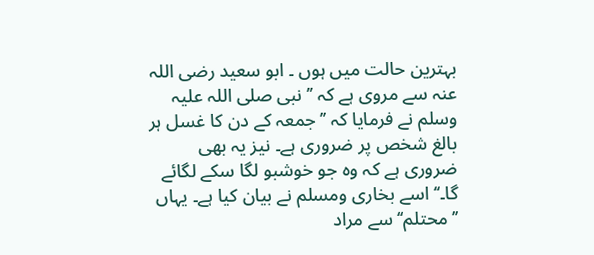بہترین حالت میں ہوں ۔ ابو سعید رضی اللہ عنہ سے مروی ہے کہ ’’ نبی صلی اللہ علیہ وسلم نے فرمایا کہ ’’جمعہ کے دن کا غسل ہر بالغ شخص پر ضروری ہے۔ نیز یہ بھی ضروری ہے کہ وہ جو خوشبو لگا سکے لگائے گا۔‘‘ اسے بخاری ومسلم نے بیان کیا ہے۔ یہاں ’’محتلم‘‘ سے مراد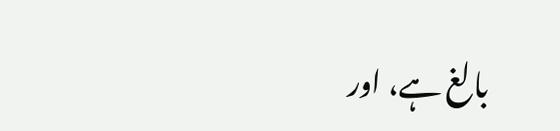بالغ ہے، اور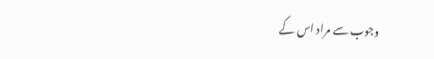وجوب سے مراد اس کے